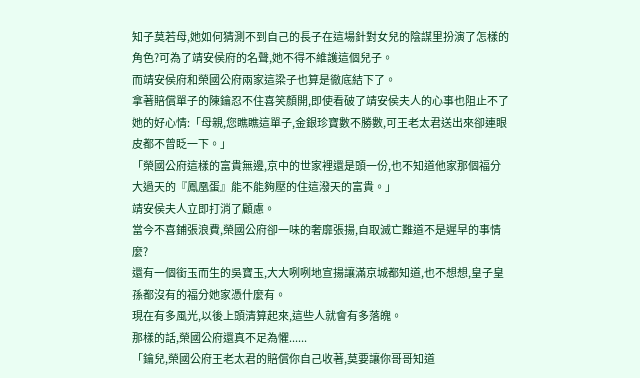知子莫若母,她如何猜測不到自己的長子在這場針對女兒的陰謀里扮演了怎樣的角色?可為了靖安侯府的名聲,她不得不維護這個兒子。
而靖安侯府和榮國公府兩家這梁子也算是徹底結下了。
拿著賠償單子的陳鑰忍不住喜笑顏開,即使看破了靖安侯夫人的心事也阻止不了她的好心情:「母親,您瞧瞧這單子,金銀珍寶數不勝數,可王老太君送出來卻連眼皮都不曾眨一下。」
「榮國公府這樣的富貴無邊,京中的世家裡還是頭一份,也不知道他家那個福分大過天的『鳳凰蛋』能不能夠壓的住這潑天的富貴。」
靖安侯夫人立即打消了顧慮。
當今不喜鋪張浪費,榮國公府卻一味的奢靡張揚,自取滅亡難道不是遲早的事情麼?
還有一個銜玉而生的吳寶玉,大大咧咧地宣揚讓滿京城都知道,也不想想,皇子皇孫都沒有的福分她家憑什麼有。
現在有多風光,以後上頭清算起來,這些人就會有多落魄。
那樣的話,榮國公府還真不足為懼......
「鑰兒,榮國公府王老太君的賠償你自己收著,莫要讓你哥哥知道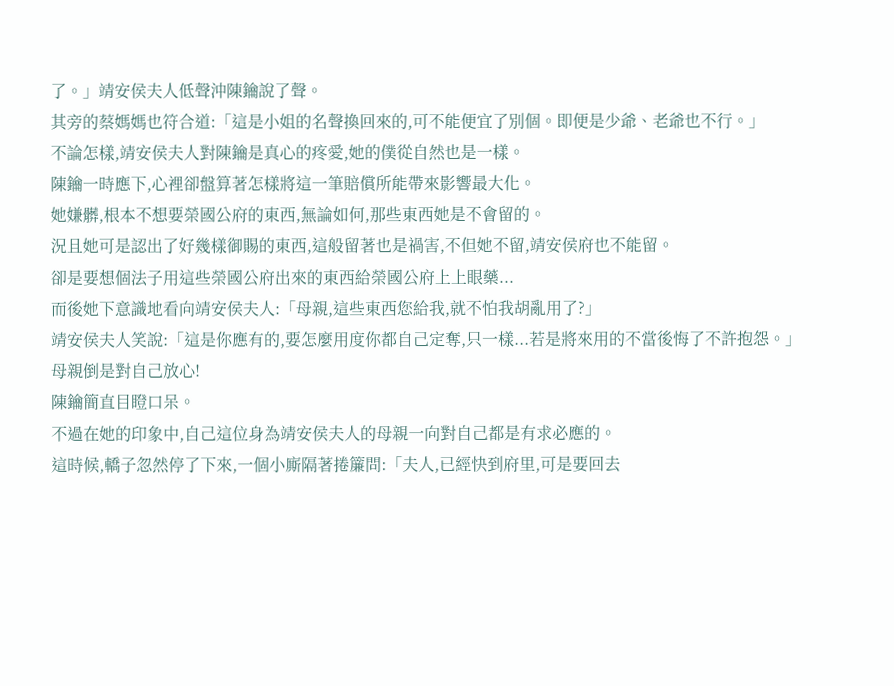了。」靖安侯夫人低聲沖陳鑰說了聲。
其旁的蔡媽媽也符合道:「這是小姐的名聲換回來的,可不能便宜了別個。即便是少爺、老爺也不行。」
不論怎樣,靖安侯夫人對陳鑰是真心的疼愛,她的僕從自然也是一樣。
陳鑰一時應下,心裡卻盤算著怎樣將這一筆賠償所能帶來影響最大化。
她嫌髒,根本不想要榮國公府的東西,無論如何,那些東西她是不會留的。
況且她可是認出了好幾樣御賜的東西,這般留著也是禍害,不但她不留,靖安侯府也不能留。
卻是要想個法子用這些榮國公府出來的東西給榮國公府上上眼藥...
而後她下意識地看向靖安侯夫人:「母親,這些東西您給我,就不怕我胡亂用了?」
靖安侯夫人笑說:「這是你應有的,要怎麼用度你都自己定奪,只一樣...若是將來用的不當後悔了不許抱怨。」
母親倒是對自己放心!
陳鑰簡直目瞪口呆。
不過在她的印象中,自己這位身為靖安侯夫人的母親一向對自己都是有求必應的。
這時候,轎子忽然停了下來,一個小廝隔著捲簾問:「夫人,已經快到府里,可是要回去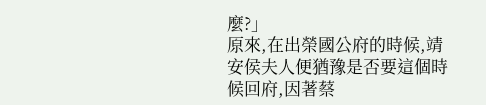麼?」
原來,在出榮國公府的時候,靖安侯夫人便猶豫是否要這個時候回府,因著蔡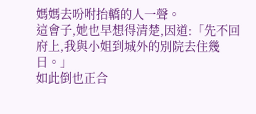媽媽去吩咐抬轎的人一聲。
這會子,她也早想得清楚,因道:「先不回府上,我與小姐到城外的別院去住幾日。」
如此倒也正合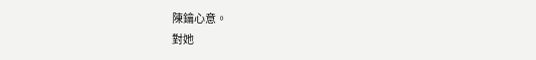陳鑰心意。
對她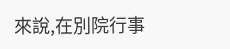來說,在別院行事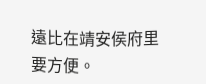遠比在靖安侯府里要方便。